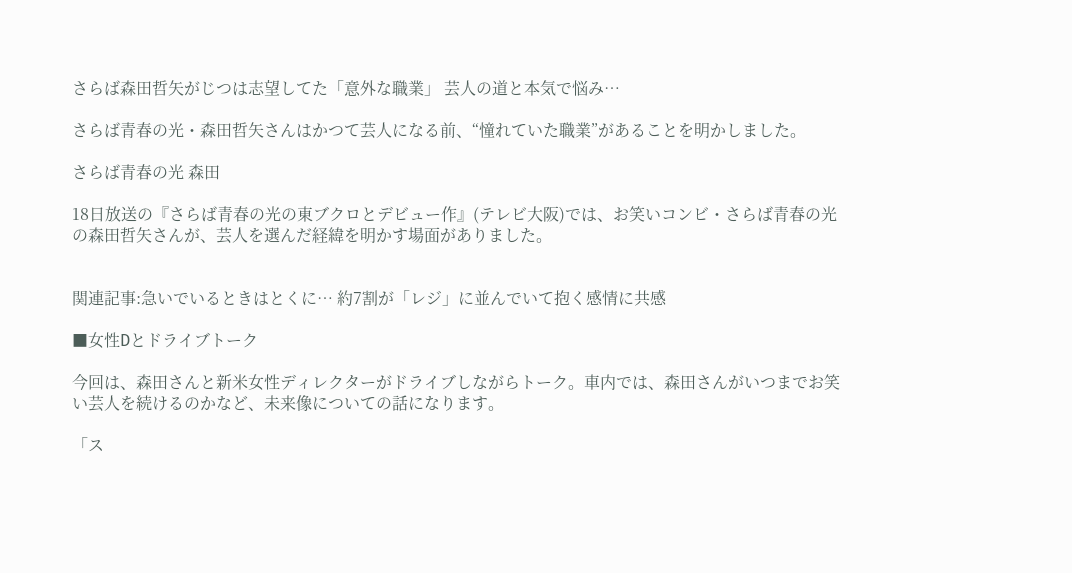さらば森田哲矢がじつは志望してた「意外な職業」 芸人の道と本気で悩み…

さらば青春の光・森田哲矢さんはかつて芸人になる前、“憧れていた職業”があることを明かしました。

さらば青春の光 森田

18日放送の『さらば青春の光の東ブクロとデビュー作』(テレビ大阪)では、お笑いコンビ・さらば青春の光の森田哲矢さんが、芸人を選んだ経緯を明かす場面がありました。


関連記事:急いでいるときはとくに… 約7割が「レジ」に並んでいて抱く感情に共感

■女性Dとドライブトーク

今回は、森田さんと新米女性ディレクターがドライブしながらトーク。車内では、森田さんがいつまでお笑い芸人を続けるのかなど、未来像についての話になります。

「ス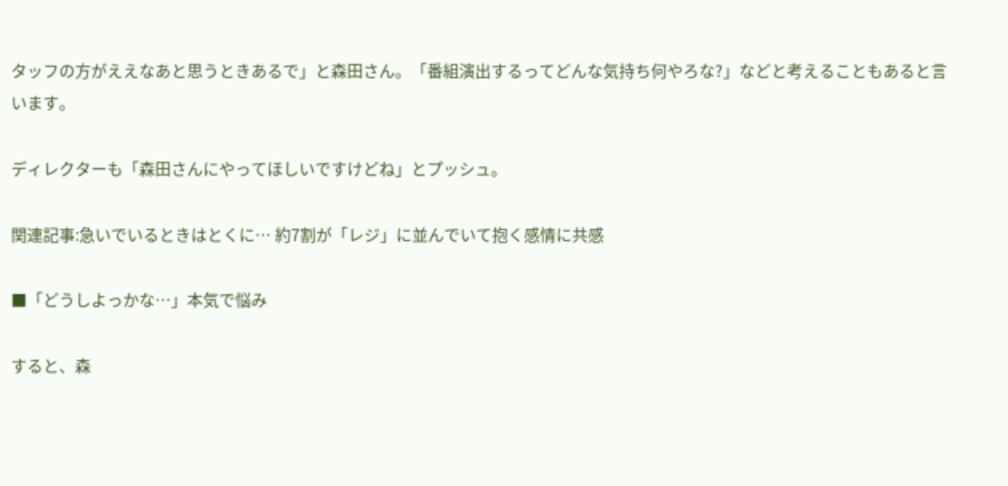タッフの方がええなあと思うときあるで」と森田さん。「番組演出するってどんな気持ち何やろな?」などと考えることもあると言います。

ディレクターも「森田さんにやってほしいですけどね」とプッシュ。

関連記事:急いでいるときはとくに… 約7割が「レジ」に並んでいて抱く感情に共感

■「どうしよっかな…」本気で悩み

すると、森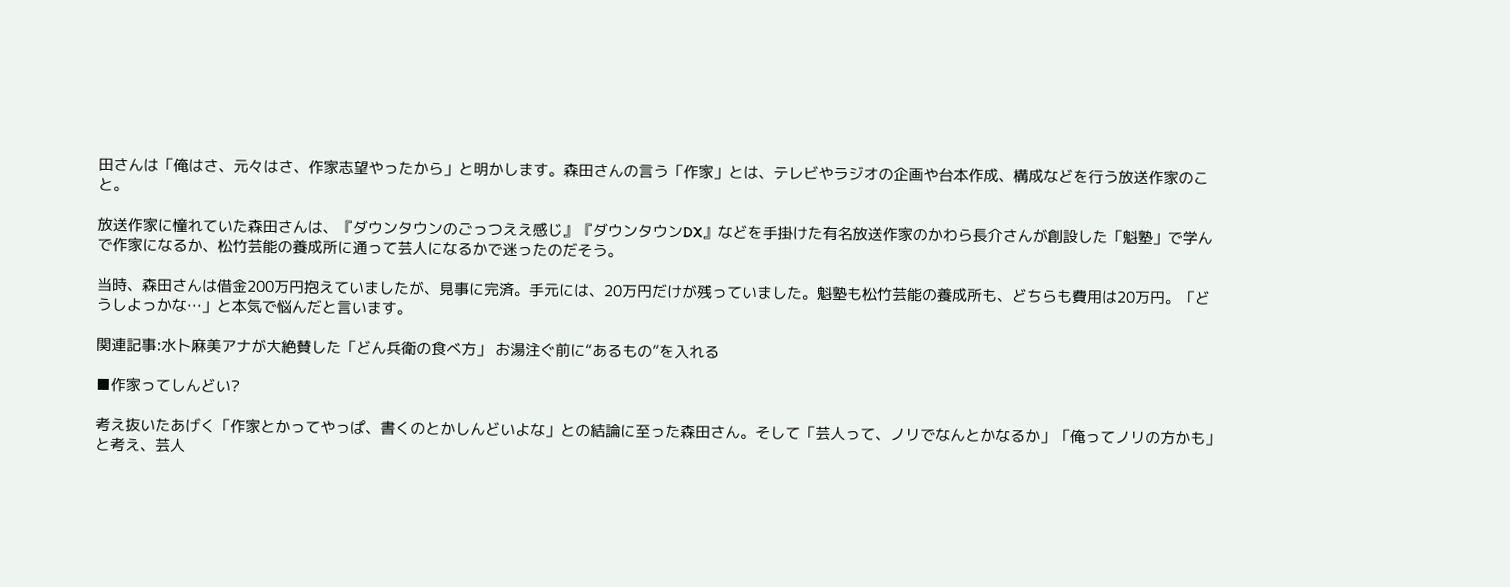田さんは「俺はさ、元々はさ、作家志望やったから」と明かします。森田さんの言う「作家」とは、テレビやラジオの企画や台本作成、構成などを行う放送作家のこと。

放送作家に憧れていた森田さんは、『ダウンタウンのごっつええ感じ』『ダウンタウンDX』などを手掛けた有名放送作家のかわら長介さんが創設した「魁塾」で学んで作家になるか、松竹芸能の養成所に通って芸人になるかで迷ったのだそう。

当時、森田さんは借金200万円抱えていましたが、見事に完済。手元には、20万円だけが残っていました。魁塾も松竹芸能の養成所も、どちらも費用は20万円。「どうしよっかな…」と本気で悩んだと言います。

関連記事:水卜麻美アナが大絶賛した「どん兵衛の食べ方」 お湯注ぐ前に“あるもの”を入れる

■作家ってしんどい?

考え抜いたあげく「作家とかってやっぱ、書くのとかしんどいよな」との結論に至った森田さん。そして「芸人って、ノリでなんとかなるか」「俺ってノリの方かも」と考え、芸人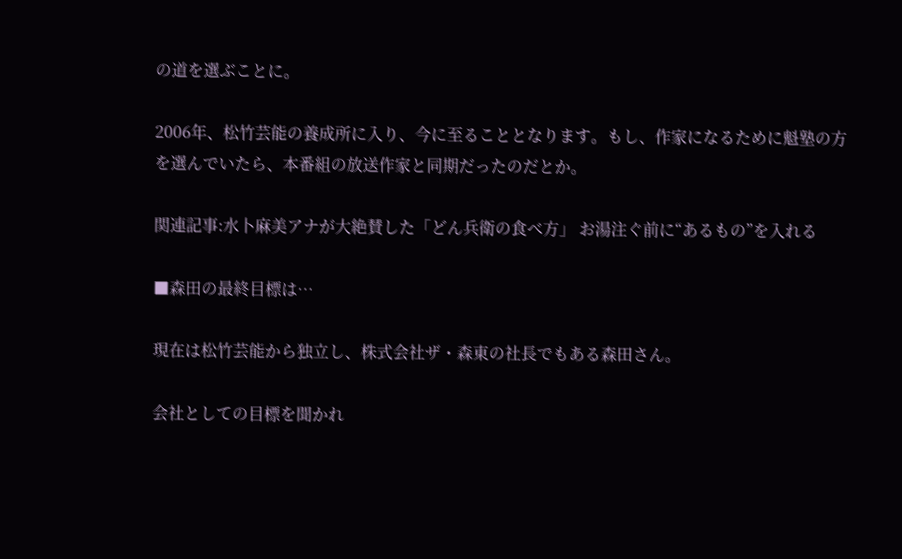の道を選ぶことに。

2006年、松竹芸能の養成所に入り、今に至ることとなります。もし、作家になるために魁塾の方を選んでいたら、本番組の放送作家と同期だったのだとか。

関連記事:水卜麻美アナが大絶賛した「どん兵衛の食べ方」 お湯注ぐ前に“あるもの”を入れる

■森田の最終目標は…

現在は松竹芸能から独立し、株式会社ザ・森東の社長でもある森田さん。

会社としての目標を聞かれ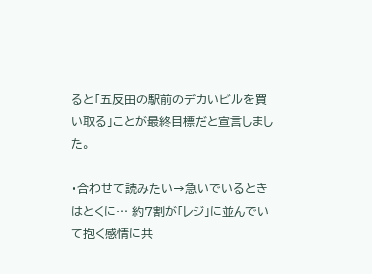ると「五反田の駅前のデカいビルを買い取る」ことが最終目標だと宣言しました。

・合わせて読みたい→急いでいるときはとくに… 約7割が「レジ」に並んでいて抱く感情に共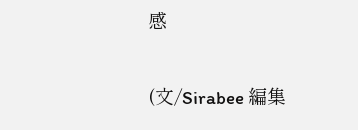感

(文/Sirabee 編集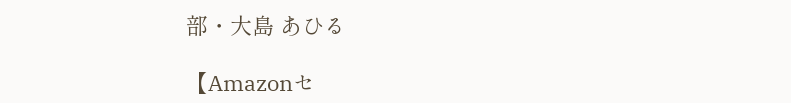部・大島 あひる

【Amazonセ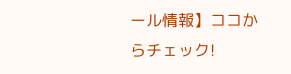ール情報】ココからチェック!